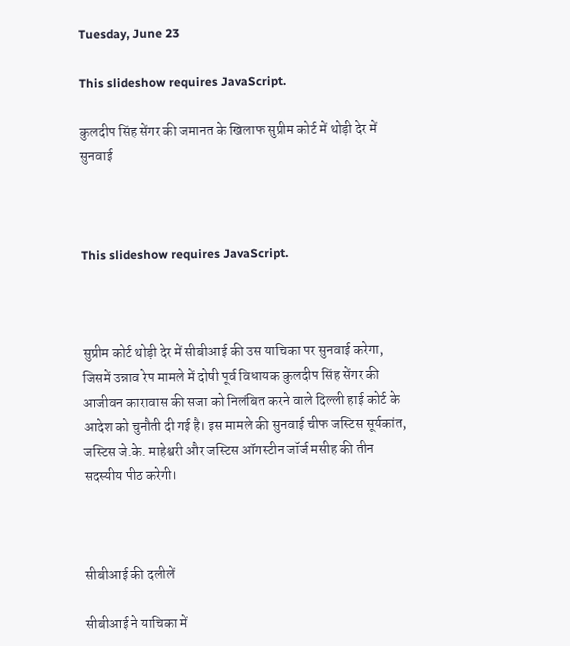Tuesday, June 23

This slideshow requires JavaScript.

कुलदीप सिंह सेंगर की जमानत के खिलाफ सुप्रीम कोर्ट में थोड़ी देर में सुनवाई



This slideshow requires JavaScript.



सुप्रीम कोर्ट थोड़ी देर में सीबीआई की उस याचिका पर सुनवाई करेगा, जिसमें उन्नाव रेप मामले में दोषी पूर्व विधायक कुलदीप सिंह सेंगर की आजीवन कारावास की सजा को निलंबित करने वाले दिल्ली हाई कोर्ट के आदेश को चुनौती दी गई है। इस मामले की सुनवाई चीफ जस्टिस सूर्यकांत, जस्टिस जे.के. माहेश्वरी और जस्टिस ऑगस्टीन जॉर्ज मसीह की तीन सदस्यीय पीठ करेगी।



सीबीआई की दलीलें

सीबीआई ने याचिका में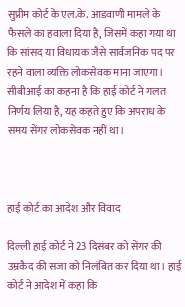सुप्रीम कोर्ट के एल.के. आडवाणी मामले के फैसले का हवाला दिया है, जिसमें कहा गया था कि सांसद या विधायक जैसे सार्वजनिक पद पर रहने वाला व्यक्ति लोकसेवक माना जाएगा। सीबीआई का कहना है कि हाई कोर्ट ने गलत निर्णय लिया है, यह कहते हुए कि अपराध के समय सेंगर लोकसेवक नहीं था।



हाई कोर्ट का आदेश और विवाद

दिल्ली हाई कोर्ट ने 23 दिसंबर को सेंगर की उम्रकैद की सजा को निलंबित कर दिया था। हाई कोर्ट ने आदेश में कहा कि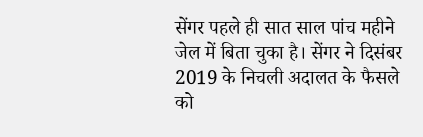सेंगर पहले ही सात साल पांच महीने जेल में बिता चुका है। सेंगर ने दिसंबर 2019 के निचली अदालत के फैसले को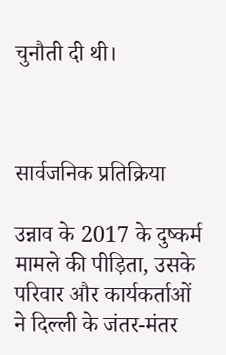चुनौती दी थी।



सार्वजनिक प्रतिक्रिया

उन्नाव के 2017 के दुष्कर्म मामले की पीड़िता, उसके परिवार और कार्यकर्ताओं ने दिल्ली के जंतर-मंतर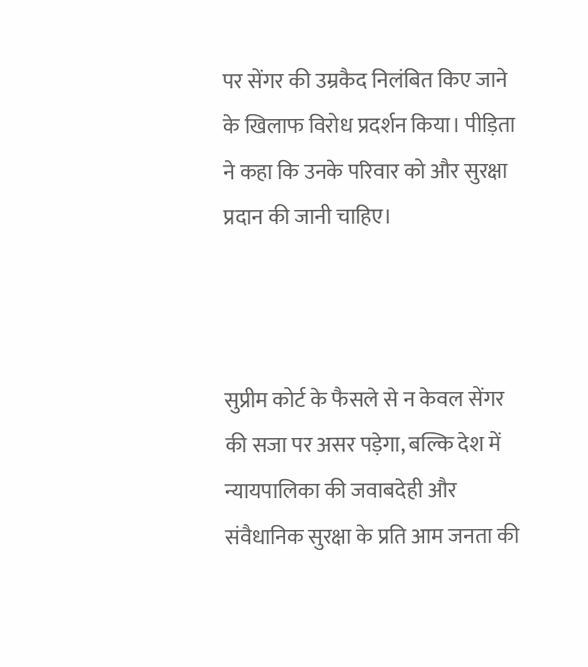पर सेंगर की उम्रकैद निलंबित किए जाने के खिलाफ विरोध प्रदर्शन किया। पीड़िता ने कहा कि उनके परिवार को और सुरक्षा प्रदान की जानी चाहिए।



सुप्रीम कोर्ट के फैसले से न केवल सेंगर की सजा पर असर पड़ेगा, बल्कि देश में न्यायपालिका की जवाबदेही और संवैधानिक सुरक्षा के प्रति आम जनता की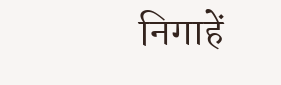निगाहें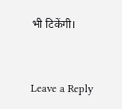भी टिकेंगी।



Leave a Reply